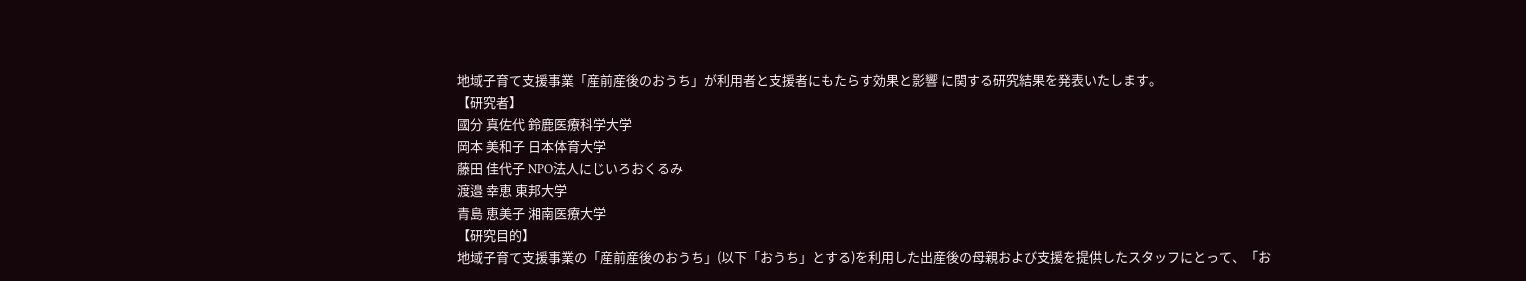地域子育て支援事業「産前産後のおうち」が利用者と支援者にもたらす効果と影響 に関する研究結果を発表いたします。
【研究者】
國分 真佐代 鈴鹿医療科学大学
岡本 美和子 日本体育大学
藤田 佳代子 NPO法人にじいろおくるみ
渡邉 幸恵 東邦大学
青島 恵美子 湘南医療大学
【研究目的】
地域子育て支援事業の「産前産後のおうち」(以下「おうち」とする)を利用した出産後の母親および支援を提供したスタッフにとって、「お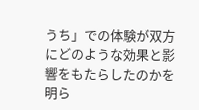うち」での体験が双方にどのような効果と影響をもたらしたのかを明ら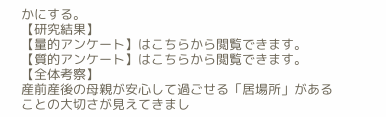かにする。
【研究結果】
【量的アンケート】はこちらから閲覧できます。
【質的アンケート】はこちらから閲覧できます。
【全体考察】
産前産後の母親が安心して過ごせる「居場所」があることの大切さが見えてきまし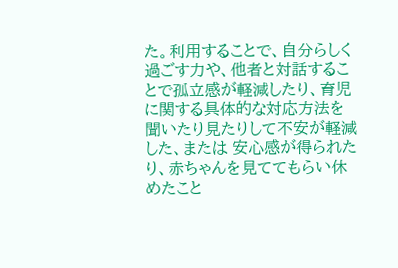た。利用することで、自分らしく過ごす力や、他者と対話することで孤立感が軽減したり、育児に関する具体的な対応方法を聞いたり見たりして不安が軽減した、または 安心感が得られたり、赤ちゃんを見ててもらい休めたこと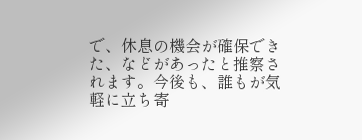で、休息の機会が確保できた、などがあったと推察されます。今後も、誰もが気軽に立ち寄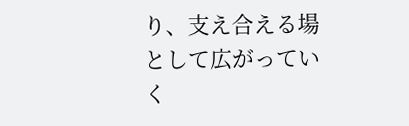り、支え合える場として広がっていく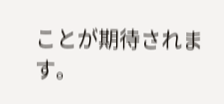ことが期待されます。